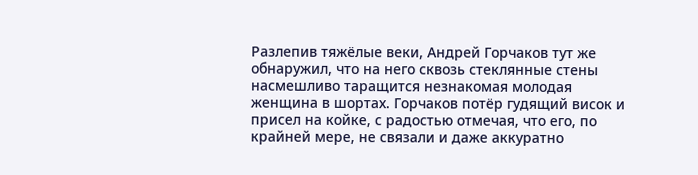Разлепив тяжёлые веки, Андрей Горчаков тут же обнаружил, что на него сквозь стеклянные стены насмешливо таращится незнакомая молодая женщина в шортах. Горчаков потёр гудящий висок и присел на койке, с радостью отмечая, что его, по крайней мере, не связали и даже аккуратно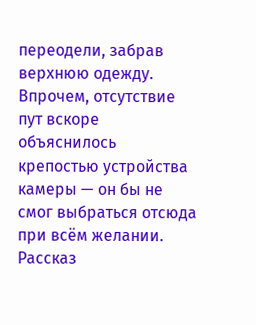переодели, забрав верхнюю одежду. Впрочем, отсутствие пут вскоре объяснилось крепостью устройства камеры — он бы не смог выбраться отсюда при всём желании. Рассказ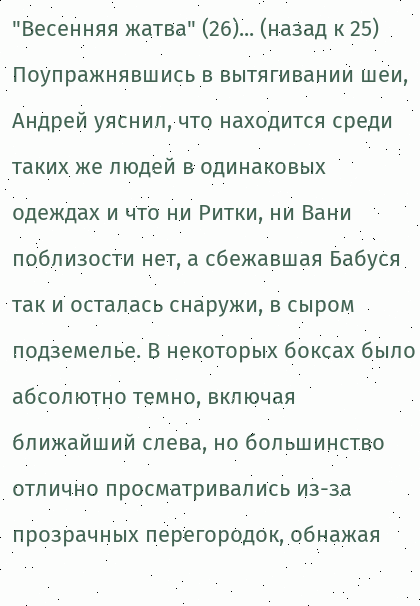"Весенняя жатва" (26)... (назад к 25) Поупражнявшись в вытягивании шеи, Андрей уяснил, что находится среди таких же людей в одинаковых одеждах и что ни Ритки, ни Вани поблизости нет, а сбежавшая Бабуся так и осталась снаружи, в сыром подземелье. В некоторых боксах было абсолютно темно, включая ближайший слева, но большинство отлично просматривались из-за прозрачных перегородок, обнажая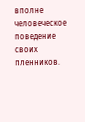вполне человеческое поведение своих пленников.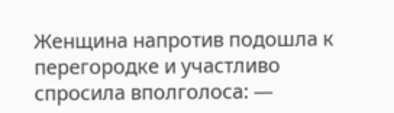Женщина напротив подошла к перегородке и участливо спросила вполголоса: —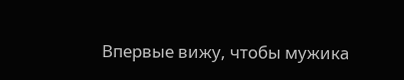Впервые вижу, чтобы мужика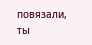повязали, ты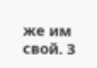же им свой. З